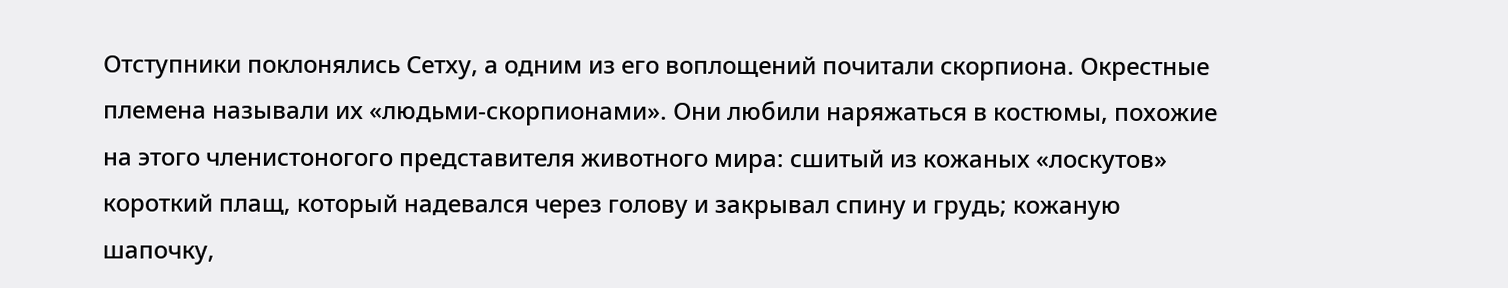Отступники поклонялись Сетху, а одним из его воплощений почитали скорпиона. Окрестные племена называли их «людьми-скорпионами». Они любили наряжаться в костюмы, похожие на этого членистоногого представителя животного мира: сшитый из кожаных «лоскутов» короткий плащ, который надевался через голову и закрывал спину и грудь; кожаную шапочку,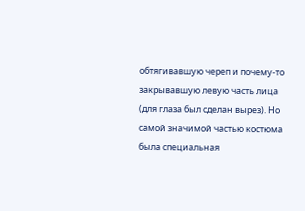обтягивавшую череп и почему-то закрывавшую левую часть лица (для глаза был сделан вырез). Но самой значимой частью костюма была специальная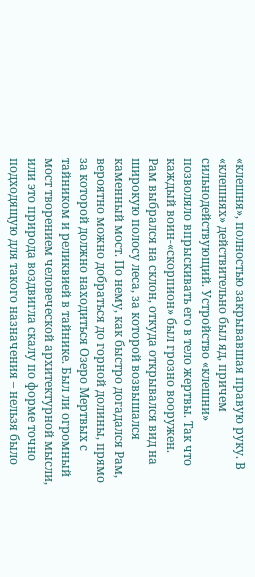«клешня», полностью закрывавшая правую руку. В «клешнях» действительно был яд, причем сильнодействующий. Устройство «клешни» позволяло впрыскивать его в тело жертвы. Так что каждый воин-«скорпион» был грозно вооружен.
Рам выбрался на склон, откуда открывался вид на широкую полосу леса, за которой возвышался каменный мост. По нему, как быстро догадался Рам, вероятно можно добраться до горной долины, прямо за которой должно находиться Озеро Мертвых с тайником и реликвией в тайнике. Был ли огромный мост творением человеческой архитектурной мысли, или это природа воздвигла скалу по форме точно подходящую для такого назначения – нельзя было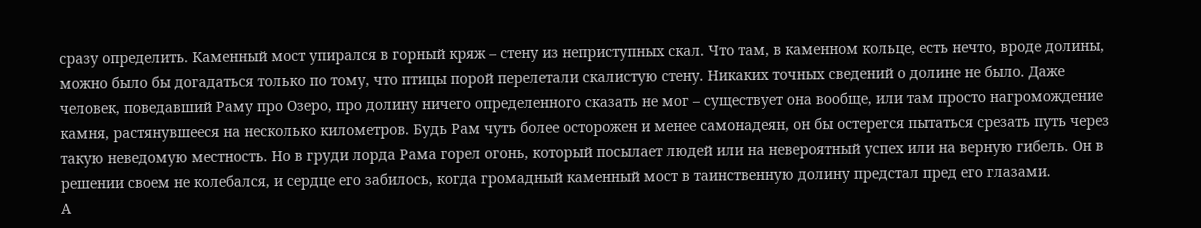сразу определить. Каменный мост упирался в горный кряж – стену из неприступных скал. Что там, в каменном кольце, есть нечто, вроде долины, можно было бы догадаться только по тому, что птицы порой перелетали скалистую стену. Никаких точных сведений о долине не было. Даже человек, поведавший Раму про Озеро, про долину ничего определенного сказать не мог – существует она вообще, или там просто нагромождение камня, растянувшееся на несколько километров. Будь Рам чуть более осторожен и менее самонадеян, он бы остерегся пытаться срезать путь через такую неведомую местность. Но в груди лорда Рама горел огонь, который посылает людей или на невероятный успех или на верную гибель. Он в решении своем не колебался, и сердце его забилось, когда громадный каменный мост в таинственную долину предстал пред его глазами.
А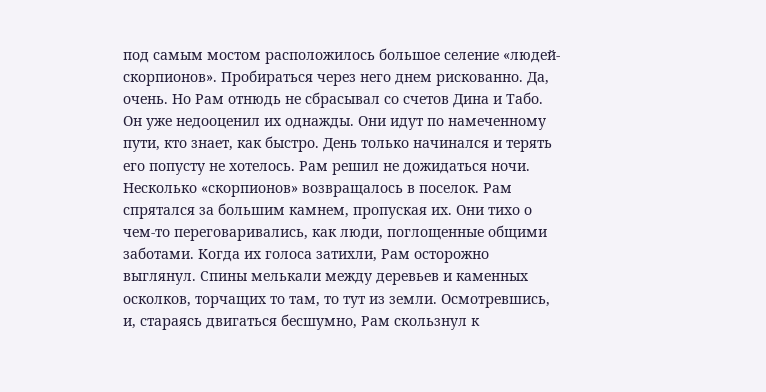под самым мостом расположилось большое селение «людей-скорпионов». Пробираться через него днем рискованно. Да, очень. Но Рам отнюдь не сбрасывал со счетов Дина и Табо. Он уже недооценил их однажды. Они идут по намеченному пути, кто знает, как быстро. День только начинался и терять его попусту не хотелось. Рам решил не дожидаться ночи.
Несколько «скорпионов» возвращалось в поселок. Рам спрятался за большим камнем, пропуская их. Они тихо о чем-то переговаривались, как люди, поглощенные общими заботами. Когда их голоса затихли, Рам осторожно выглянул. Спины мелькали между деревьев и каменных осколков, торчащих то там, то тут из земли. Осмотревшись, и, стараясь двигаться бесшумно, Рам скользнул к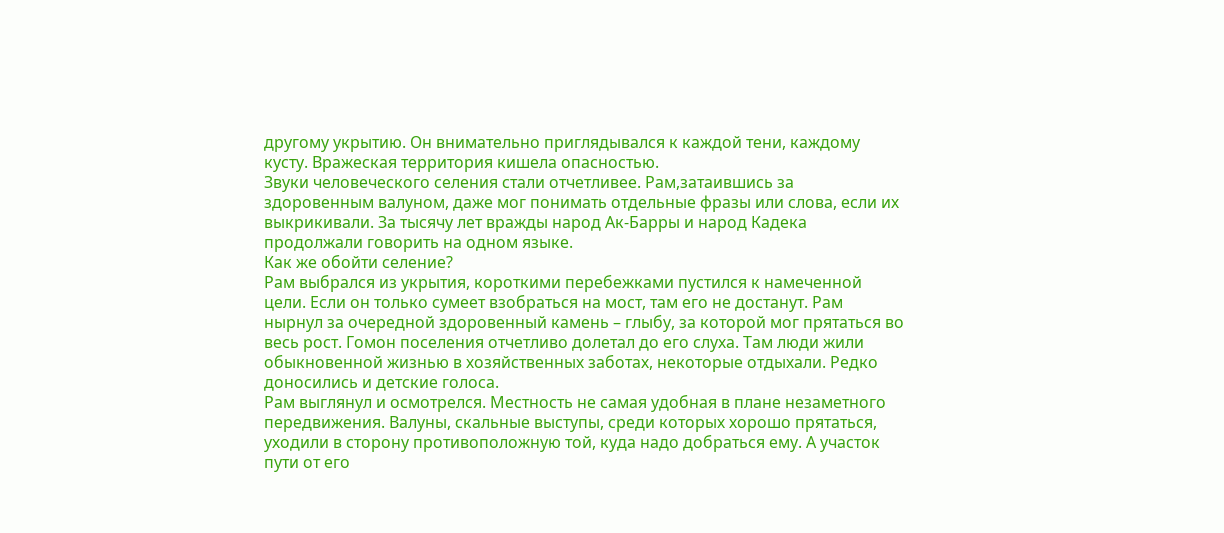другому укрытию. Он внимательно приглядывался к каждой тени, каждому кусту. Вражеская территория кишела опасностью.
Звуки человеческого селения стали отчетливее. Рам,затаившись за здоровенным валуном, даже мог понимать отдельные фразы или слова, если их выкрикивали. За тысячу лет вражды народ Ак-Барры и народ Кадека продолжали говорить на одном языке.
Как же обойти селение?
Рам выбрался из укрытия, короткими перебежками пустился к намеченной цели. Если он только сумеет взобраться на мост, там его не достанут. Рам нырнул за очередной здоровенный камень – глыбу, за которой мог прятаться во весь рост. Гомон поселения отчетливо долетал до его слуха. Там люди жили обыкновенной жизнью в хозяйственных заботах, некоторые отдыхали. Редко доносились и детские голоса.
Рам выглянул и осмотрелся. Местность не самая удобная в плане незаметного передвижения. Валуны, скальные выступы, среди которых хорошо прятаться, уходили в сторону противоположную той, куда надо добраться ему. А участок пути от его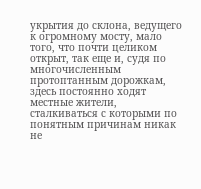укрытия до склона, ведущего к огромному мосту, мало того, что почти целиком открыт, так еще и, судя по многочисленным протоптанным дорожкам, здесь постоянно ходят местные жители, сталкиваться с которыми по понятным причинам никак не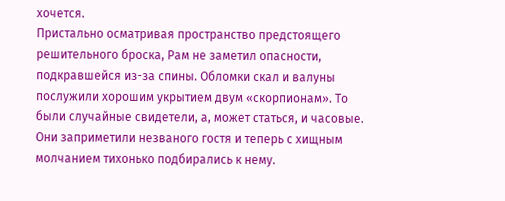хочется.
Пристально осматривая пространство предстоящего решительного броска, Рам не заметил опасности, подкравшейся из-за спины. Обломки скал и валуны послужили хорошим укрытием двум «скорпионам». То были случайные свидетели, а, может статься, и часовые. Они заприметили незваного гостя и теперь с хищным молчанием тихонько подбирались к нему.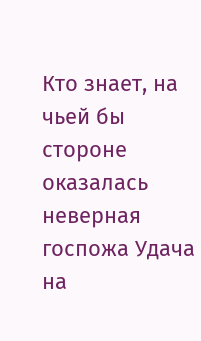Кто знает, на чьей бы стороне оказалась неверная госпожа Удача на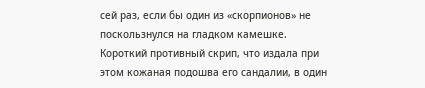сей раз, если бы один из «скорпионов» не поскользнулся на гладком камешке. Короткий противный скрип, что издала при этом кожаная подошва его сандалии, в один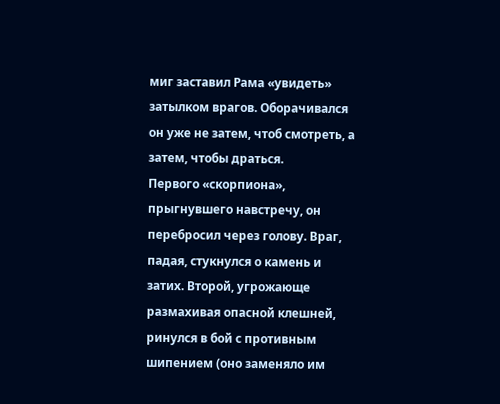миг заставил Рама «увидеть» затылком врагов. Оборачивался он уже не затем, чтоб смотреть, а затем, чтобы драться.
Первого «скорпиона», прыгнувшего навстречу, он перебросил через голову. Враг, падая, стукнулся о камень и затих. Второй, угрожающе размахивая опасной клешней, ринулся в бой с противным шипением (оно заменяло им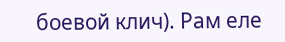боевой клич). Рам еле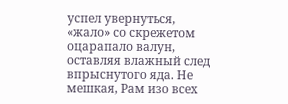успел увернуться, «жало» со скрежетом оцарапало валун, оставляя влажный след впрыснутого яда. Не мешкая, Рам изо всех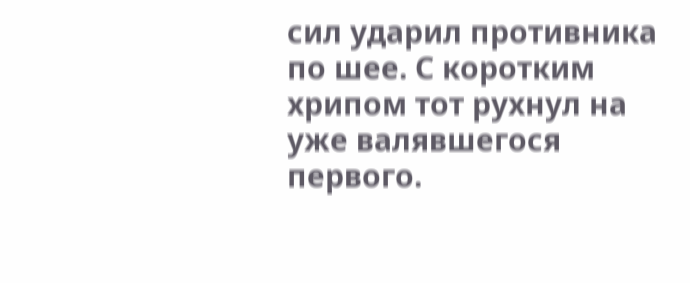сил ударил противника по шее. С коротким хрипом тот рухнул на уже валявшегося первого.